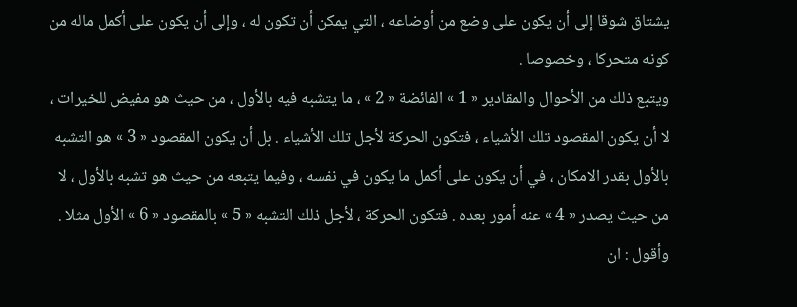يشتاق شوقا إلى أن يكون على وضع من أوضاعه ، التي يمكن أن تكون له ، وإلى أن يكون على أكمل ماله من كونه متحركا ، وخصوصا .
ويتبع ذلك من الأحوال والمقادير « 1 » الفائضة « 2 » ، ما يتشبه فيه بالأول ، من حيث هو مفيض للخيرات ، لا أن يكون المقصود تلك الأشياء ، فتكون الحركة لأجل تلك الأشياء . بل أن يكون المقصود « 3 » هو التشبه بالأول بقدر الامكان ، في أن يكون على أكمل ما يكون في نفسه ، وفيما يتبعه من حيث هو تشبه بالأول ، لا من حيث يصدر « 4 » عنه أمور بعده . فتكون الحركة ، لأجل ذلك التشبه « 5 » بالمقصود « 6 » الأول مثلا .
وأقول : ان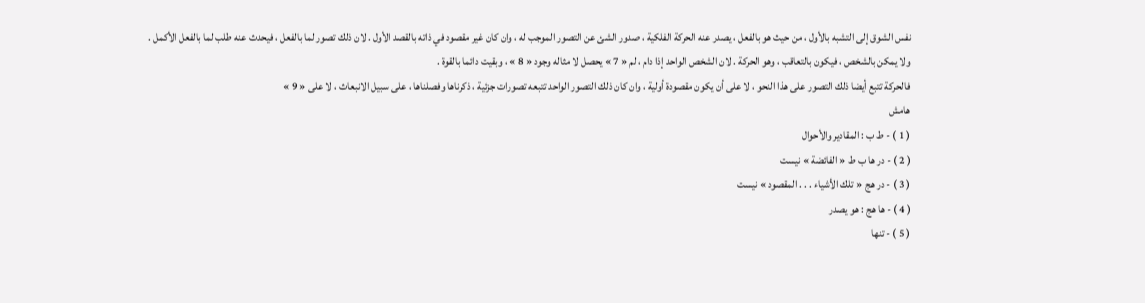نفس الشوق إلى التشبه بالأول ، من حيث هو بالفعل ، يصدر عنه الحركة الفلكية ، صدور الشئ عن التصور الموجب له ، وان كان غير مقصود في ذاته بالقصد الأول . لان ذلك تصور لما بالفعل ، فيحدث عنه طلب لما بالفعل الأكمل .
ولا يمكن بالشخص ، فيكون بالتعاقب ، وهو الحركة . لان الشخص الواحد إذا دام ، لم « 7 » يحصل لا مثاله وجود « 8 » ، وبقيت دائما بالقوة .
فالحركة تتبع أيضا ذلك التصور على هذا النحو ، لا على أن يكون مقصودة أولية ، وان كان ذلك التصور الواحد تتبعه تصورات جزئية ، ذكرناها وفصلناها ، على سبيل الانبعاث ، لا على « 9 »
هامش
( 1 ) - ط ب : المقادير والأحوال
( 2 ) - در ها ب ط « الفائضة » نيست
( 3 ) - در هج « تلك الأشياء . . . المقصود » نيست
( 4 ) - ها هج : هو يصدر
( 5 ) - تنها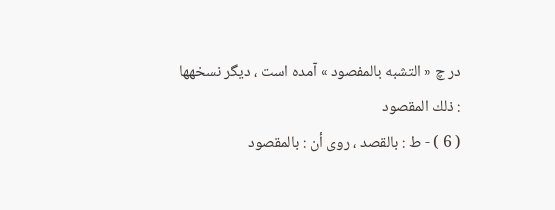در چ « التشبه بالمفصود » آمده است ، ديگر نسخهها : ذلك المقصود
( 6 ) - ط : بالقصد ، روى أن : بالمقصود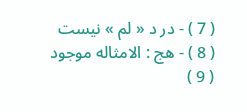( 7 ) - در د « لم » نيست
( 8 ) - هج : الامثاله موجود
( 9 )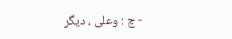- چ : وعلى ، ديگر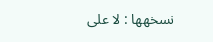نسخهها : لا على